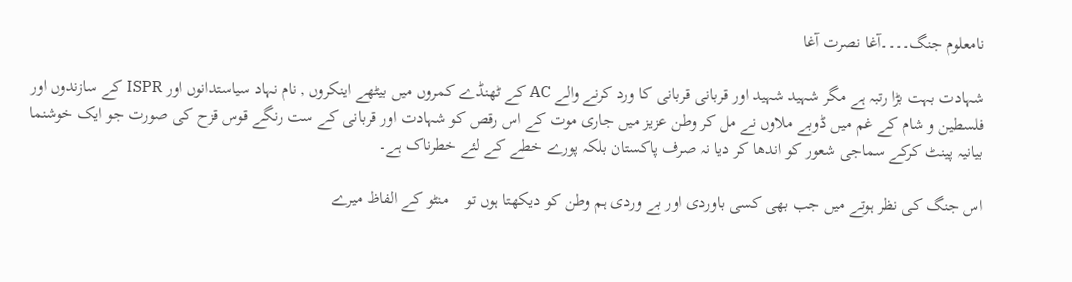نامعلوم جنگ۔۔۔۔آغا نصرت آغا

شہادت بہت بڑا رتبہ ہے مگر شہید شہید اور قربانی قربانی کا ورد کرنے والے AC کے ٹھنڈے کمروں میں بیٹھے اینکروں , نام نہاد سیاستدانوں اور ISPR کے سازندوں اور فلسطین و شام کے غم میں ڈوبے ملاوں نے مل کر وطن عزیز میں جاری موت کے اس رقص کو شہادت اور قربانی کے ست رنگے قوس قزح کی صورت جو ایک خوشنما بیانیہ پینٹ کرکے سماجی شعور کو اندھا کر دیا نہ صرف پاکستان بلکہ پورے خطے کے لئے خطرناک ہے۔

اس جنگ کی نظر ہوتے میں جب بھی کسی باوردی اور بے وردی ہم وطن کو دیکھتا ہوں تو    منٹو کے الفاظ میرے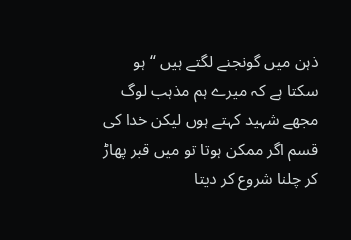ذہن میں گونجنے لگتے ہیں “ہو سکتا ہے کہ میرے ہم مذہب لوگ مجھے شہید کہتے ہوں لیکن خدا کی قسم اگر ممکن ہوتا تو میں قبر پھاڑ کر چلنا شروع کر دیتا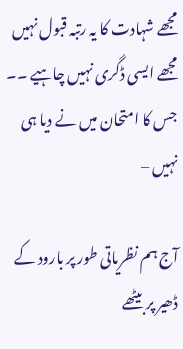مجھے شہادت کا یہ رتبہ قبول نہیں مجھے ایسی ڈگری نہیں چاہیے ۔۔ جس کا امتحان میں نے دیا ہی نہیں –

آج ہم نظریاتی طور پر بارود کے ڈھیر پر بیٹھے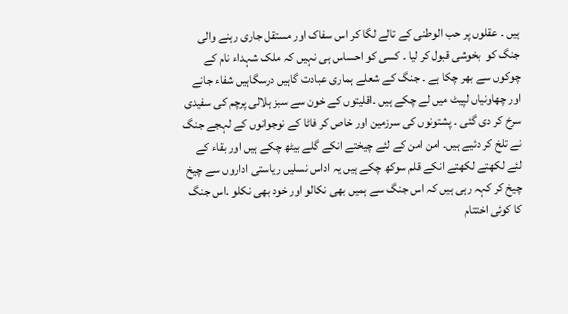ہیں ۔ عقلوں پر حب الوطنی کے تالے لگا کر اس سفاک اور مستقل جاری رہنے والی جنگ کو  بخوشی قبول کر لیا ۔ کسی کو احساس ہی نہیں کہ ملک شہداء نام کے چوکوں سے بھر چکا ہے ۔ جنگ کے شعلے ہماری عبادت گاہیں درسگاہیں شفاء جانے اور چھاونیاں لپیٹ میں لے چکے ہیں ۔اقلیتوں کے خون سے سبز ہلالی پرچم کی سفیدی سرخ کر دی گئی ۔ پشتونوں کی سرزمین اور خاص کر فاٹا کے نوجوانوں کے لہجے جنگ نے تلخ کر دئیے ہیں۔ امن امن کے لئے چیختے انکے گلے بیٹھ چکے ہیں اور بقاء کے لئے لکھتے لکھتے انکے قلم سوکھ چکے ہیں یہ اداس نسلیں ریاستی اداروں سے چیخ چیخ کر کہہ رہی ہیں کہ اس جنگ سے ہمیں بھی نکالو اور خود بھی نکلو ۔اس جنگ کا کوئی اختتام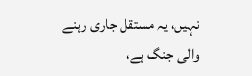نہیں، یہ مستقل جاری رہنے والی جنگ ہے،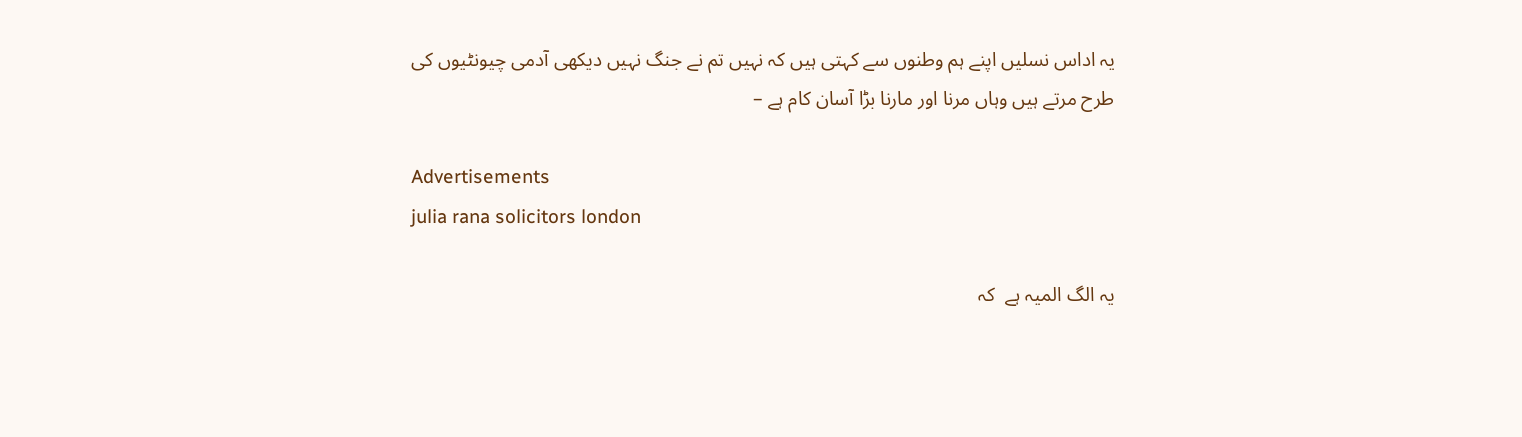یہ اداس نسلیں اپنے ہم وطنوں سے کہتی ہیں کہ نہیں تم نے جنگ نہیں دیکھی آدمی چیونٹیوں کی طرح مرتے ہیں وہاں مرنا اور مارنا بڑا آسان کام ہے –

Advertisements
julia rana solicitors london

یہ الگ المیہ ہے  کہ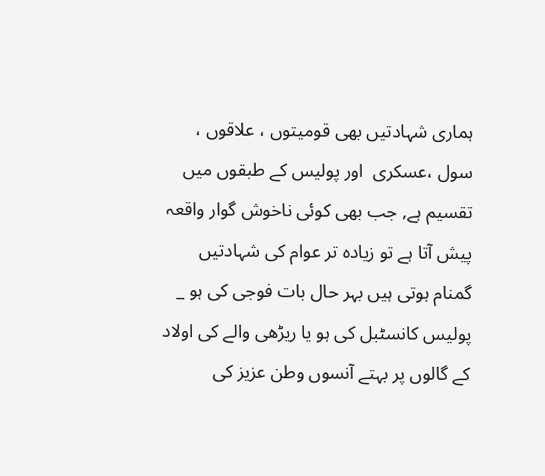ہماری شہادتیں بھی قومیتوں ، علاقوں ، سول ،عسکری  اور پولیس کے طبقوں میں تقسیم ہے, جب بھی کوئی ناخوش گوار واقعہ پیش آتا ہے تو زیادہ تر عوام کی شہادتیں گمنام ہوتی ہیں بہر حال بات فوجی کی ہو _ پولیس کانسٹبل کی ہو یا ریڑھی والے کی اولاد کے گالوں پر بہتے آنسوں وطن عزیز کی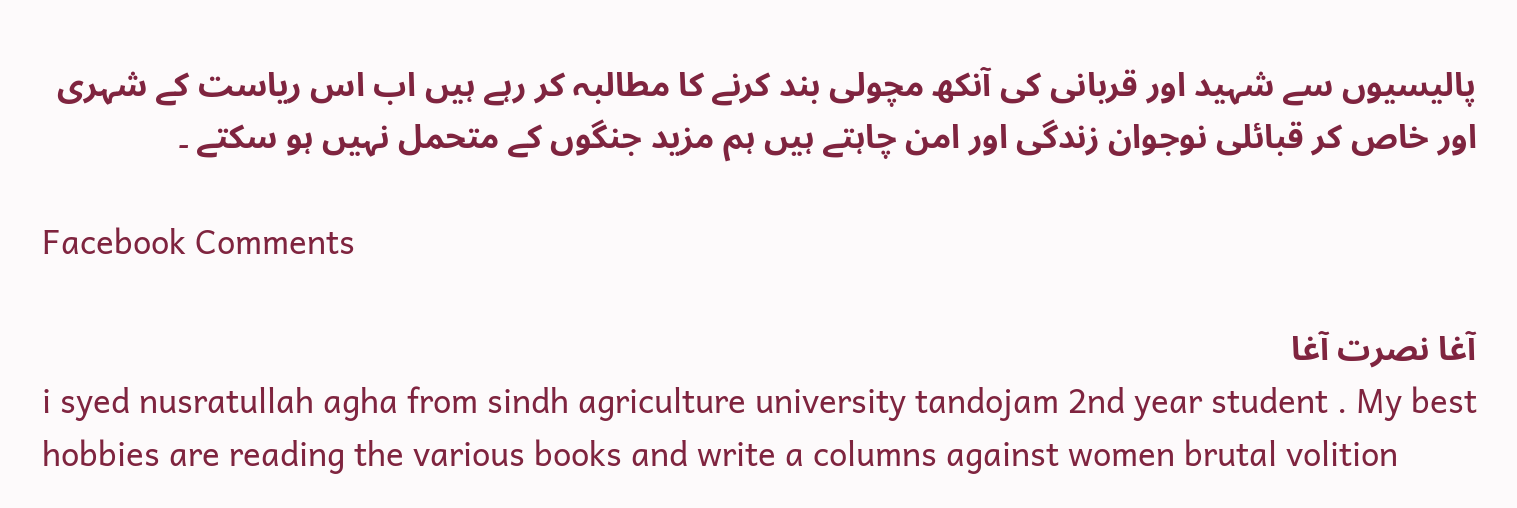پالیسیوں سے شہید اور قربانی کی آنکھ مچولی بند کرنے کا مطالبہ کر رہے ہیں اب اس ریاست کے شہری اور خاص کر قبائلی نوجوان زندگی اور امن چاہتے ہیں ہم مزید جنگوں کے متحمل نہیں ہو سکتے ۔

Facebook Comments

آغا نصرت آغا
i syed nusratullah agha from sindh agriculture university tandojam 2nd year student . My best hobbies are reading the various books and write a columns against women brutal volition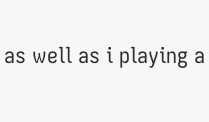as well as i playing a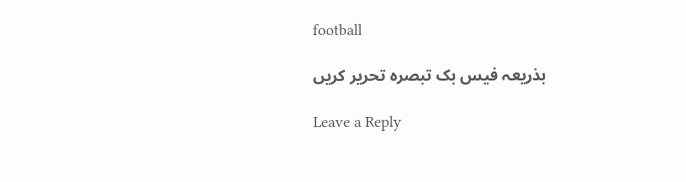football

بذریعہ فیس بک تبصرہ تحریر کریں

Leave a Reply